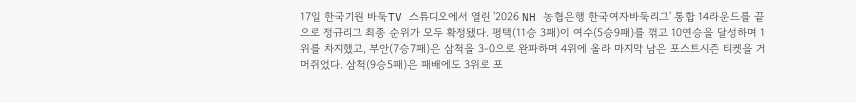17일 한국기원 바둑TV 스튜디오에서 열린 '2026 NH 농협은행 한국여자바둑리그' 통합 14라운드를 끝으로 정규리그 최종 순위가 모두 확정됐다. 평택(11승 3패)이 여수(5승9패)를 꺾고 10연승을 달성하며 1위를 차지했고, 부안(7승7패)은 삼척을 3-0으로 완파하며 4위에 올라 마지막 남은 포스트시즌 티켓을 거머쥐었다. 삼척(9승5패)은 패배에도 3위로 포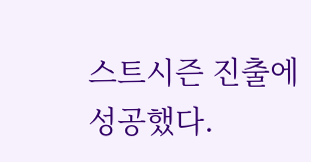스트시즌 진출에 성공했다.